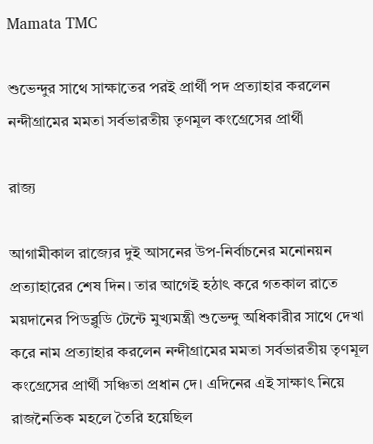Mamata TMC

শুভেন্দুর সাথে সাক্ষাতের পরই প্রার্থী পদ প্রত্যাহার করলেন নন্দীগ্রামের মমতা সর্বভারতীয় তৃণমূল কংগ্রেসের প্রার্থী

রাজ্য

আগামীকাল রাজ্যের দুই আসনের উপ-নির্বাচনের মনোনয়ন প্রত্যাহারের শেষ দিন। তার আগেই হঠাৎ করে গতকাল রাতে ময়দানের পিডব্লুডি টেন্টে মুখ্যমন্ত্রী শুভেন্দু অধিকারীর সাথে দেখা করে নাম প্রত্যাহার করলেন নন্দীগ্রামের মমতা সর্বভারতীয় তৃণমূল কংগ্রেসের প্রার্থী সঞ্চিতা প্রধান দে। এদিনের এই সাক্ষাৎ নিয়ে রাজনৈতিক মহলে তৈরি হয়েছিল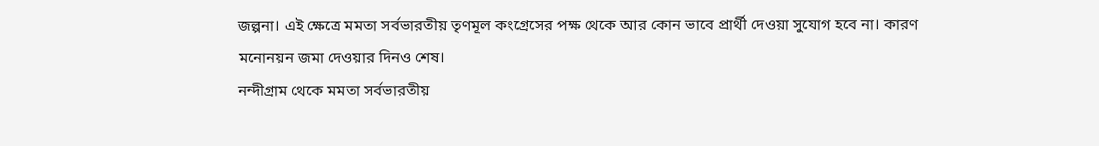জল্পনা। এই ক্ষেত্রে মমতা সর্বভারতীয় তৃণমূল কংগ্রেসের পক্ষ থেকে আর কোন ভাবে প্রার্থী দেওয়া সুযোগ হবে না। কারণ মনোনয়ন জমা দেওয়ার দিনও শেষ।
নন্দীগ্রাম থেকে মমতা সর্বভারতীয়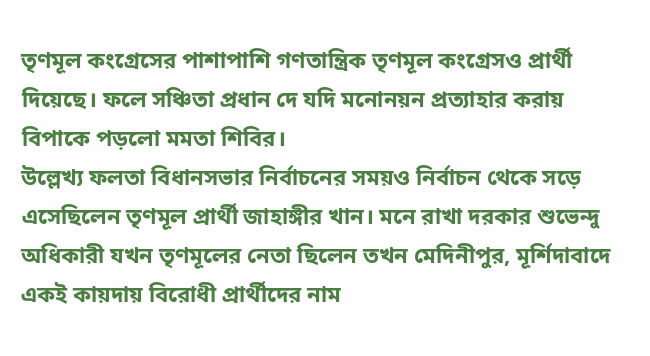তৃণমূল কংগ্রেসের পাশাপাশি গণতান্ত্রিক তৃণমূল কংগ্রেসও প্রার্থী দিয়েছে। ফলে সঞ্চিতা প্রধান দে যদি মনোনয়ন প্রত্যাহার করায় বিপাকে পড়লো মমতা শিবির।
উল্লেখ্য ফলতা বিধানসভার নির্বাচনের সময়ও নির্বাচন থেকে সড়ে এসেছিলেন তৃণমূল প্রার্থী জাহাঙ্গীর খান। মনে রাখা দরকার শুভেন্দু অধিকারী যখন তৃণমূলের নেতা ছিলেন তখন মেদিনীপুর, মূর্শিদাবাদে একই কায়দায় বিরোধী প্রার্থীদের নাম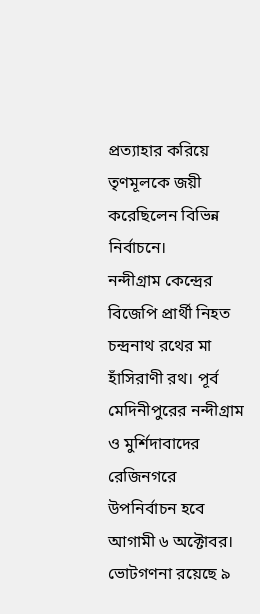প্রত্যাহার করিয়ে তৃণমূলকে জয়ী করেছিলেন বিভিন্ন নির্বাচনে।
নন্দীগ্রাম কেন্দ্রের বিজেপি প্রার্থী নিহত চন্দ্রনাথ রথের মা হাঁসিরাণী রথ। পূর্ব মেদিনীপুরের নন্দীগ্রাম ও মুর্শিদাবাদের রেজিনগরে উপনির্বাচন হবে আগামী ৬ অক্টোবর। ভোটগণনা রয়েছে ৯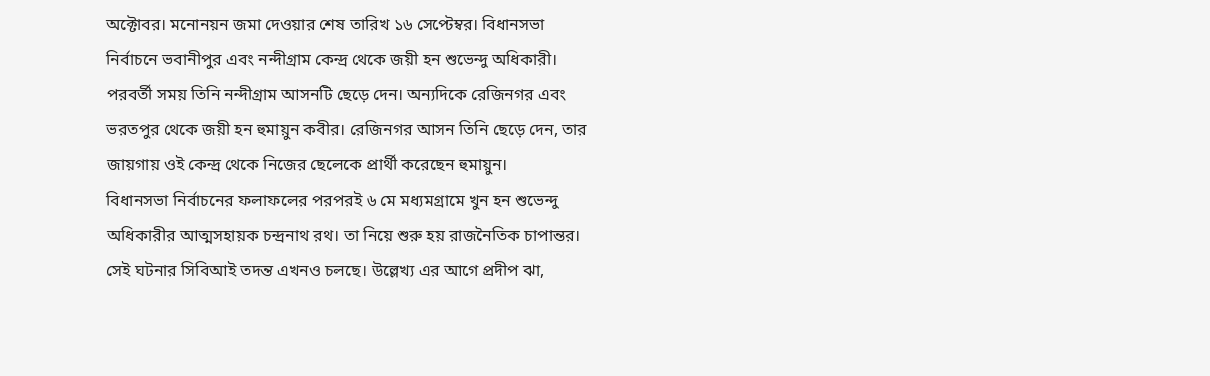অক্টোবর। মনোনয়ন জমা দেওয়ার শেষ তারিখ ১৬ সেপ্টেম্বর। বিধানসভা নির্বাচনে ভবানীপুর এবং নন্দীগ্রাম কেন্দ্র থেকে জয়ী হন শুভেন্দু অধিকারী। পরবর্তী সময় তিনি নন্দীগ্রাম আসনটি ছেড়ে দেন। অন্যদিকে রেজিনগর এবং ভরতপুর থেকে জয়ী হন হুমায়ুন কবীর। রেজিনগর আসন তিনি ছেড়ে দেন, তার জায়গায় ওই কেন্দ্র থেকে নিজের ছেলেকে প্রার্থী করেছেন হুমায়ুন।
বিধানসভা নির্বাচনের ফলাফলের পরপরই ৬ মে মধ্যমগ্রামে খুন হন শুভেন্দু অধিকারীর আত্মসহায়ক চন্দ্রনাথ রথ। তা নিয়ে শুরু হয় রাজনৈতিক চাপান্তর। সেই ঘটনার সিবিআই তদন্ত এখনও চলছে। উল্লেখ্য এর আগে প্রদীপ ঝা,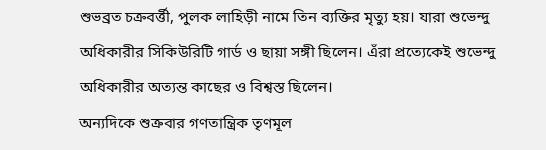শুভব্রত চক্রবর্ত্তী, পুলক লাহিড়ী নামে তিন ব্যক্তির মৃত্যু হয়। যারা শুভেন্দু অধিকারীর সিকিউরিটি গার্ড ও ছায়া সঙ্গী ছিলেন। এঁরা প্রত্যেকেই শুভেন্দু অধিকারীর অত্যন্ত কাছের ও বিশ্বস্ত ছিলেন।
অন্যদিকে শুক্রবার গণতান্ত্রিক তৃণমূল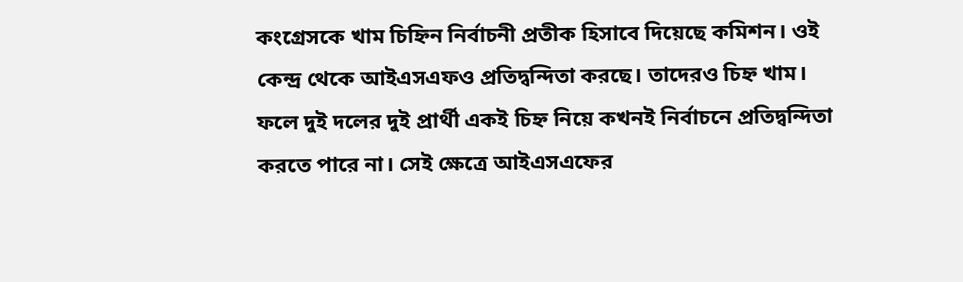কংগ্রেসকে খাম চিহ্নিন নির্বাচনী প্রতীক হিসাবে দিয়েছে কমিশন। ওই কেন্দ্র থেকে আইএসএফও প্রতিদ্বন্দিতা করছে। তাদেরও চিহ্ন খাম। ফলে দুই দলের দুই প্রার্থী একই চিহ্ন নিয়ে কখনই নির্বাচনে প্রতিদ্বন্দিতা করতে পারে না। সেই ক্ষেত্রে আইএসএফের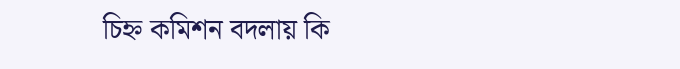চিহ্ন কমিশন বদলায় কি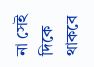না সেই দিকে থাকবে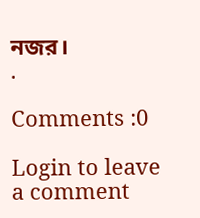নজর।
.

Comments :0

Login to leave a comment